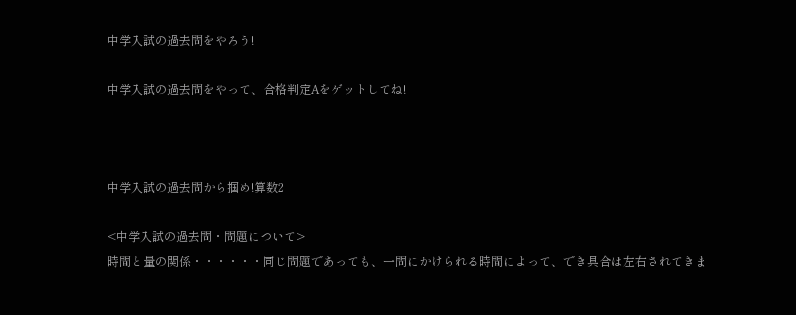中学入試の過去問をやろう!

中学入試の過去問をやって、合格判定Aをゲットしてね!



中学入試の過去問から掴め!算数2

<中学入試の過去問・問題について>
時間と量の関係・・・・・・同じ問題であっても、一問にかけられる時間によって、でき具合は左右されてきま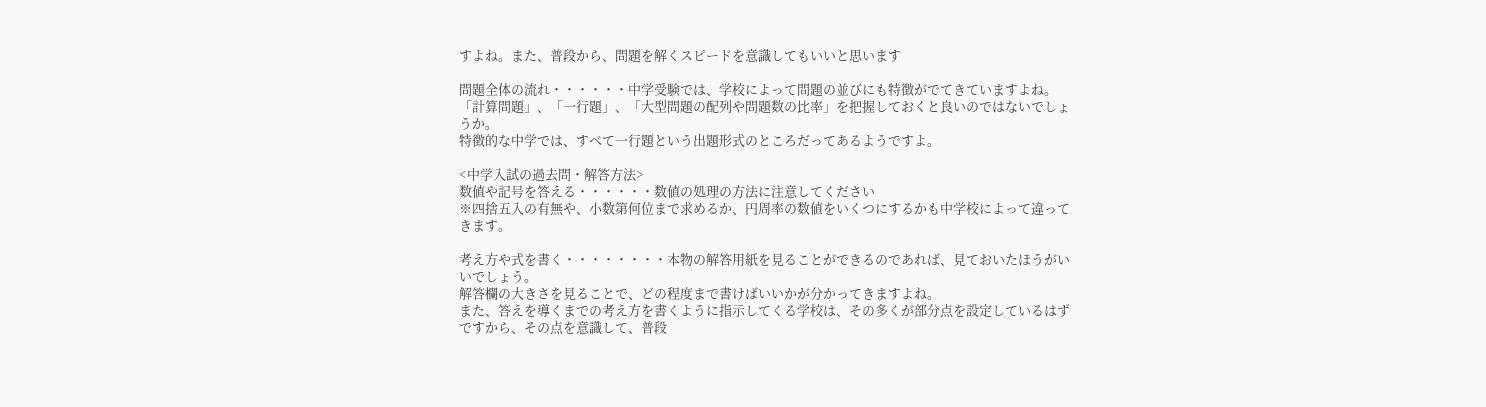すよね。また、普段から、問題を解くスピードを意識してもいいと思います

問題全体の流れ・・・・・・中学受験では、学校によって問題の並びにも特徴がでてきていますよね。
「計算問題」、「一行題」、「大型問題の配列や問題数の比率」を把握しておくと良いのではないでしょうか。
特徴的な中学では、すべて一行題という出題形式のところだってあるようですよ。

<中学入試の過去問・解答方法>
数値や記号を答える・・・・・・数値の処理の方法に注意してください
※四捨五入の有無や、小数第何位まで求めるか、円周率の数値をいくつにするかも中学校によって違ってきます。

考え方や式を書く・・・・・・・・本物の解答用紙を見ることができるのであれば、見ておいたほうがいいでしょう。
解答欄の大きさを見ることで、どの程度まで書けばいいかが分かってきますよね。
また、答えを導くまでの考え方を書くように指示してくる学校は、その多くが部分点を設定しているはずですから、その点を意識して、普段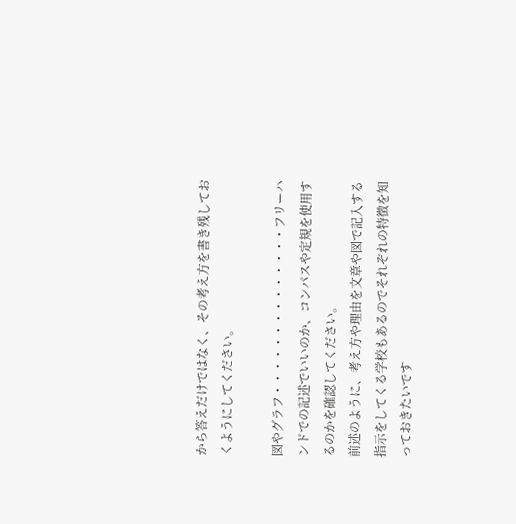から答えだけではなく、その考え方を書き残しておくようにしてください。

図やグラフ・・・・・・・・・・・・・・フリーハンドでの記述でいいのか、コンパスや定規を使用するのかを確認してください。
前述のように、考え方や理由を文章や図で記入する指示をしてくる学校もあるのでそれぞれの特徴を知っておきたいです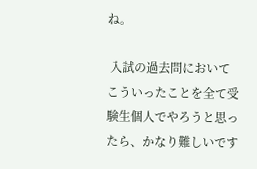ね。

 入試の過去問においてこういったことを全て受験生個人でやろうと思ったら、かなり難しいです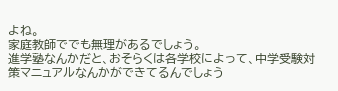よね。
家庭教師ででも無理があるでしょう。
進学塾なんかだと、おそらくは各学校によって、中学受験対策マニュアルなんかができてるんでしょう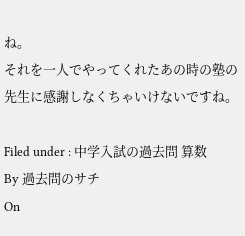ね。
それを一人でやってくれたあの時の塾の先生に感謝しなくちゃいけないですね。

Filed under : 中学入試の過去問 算数
By 過去問のサチ
On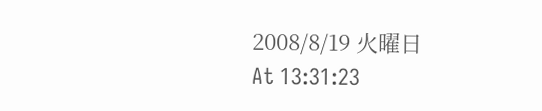2008/8/19 火曜日
At 13:31:23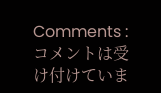Comments :コメントは受け付けていま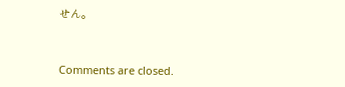せん。


Comments are closed.